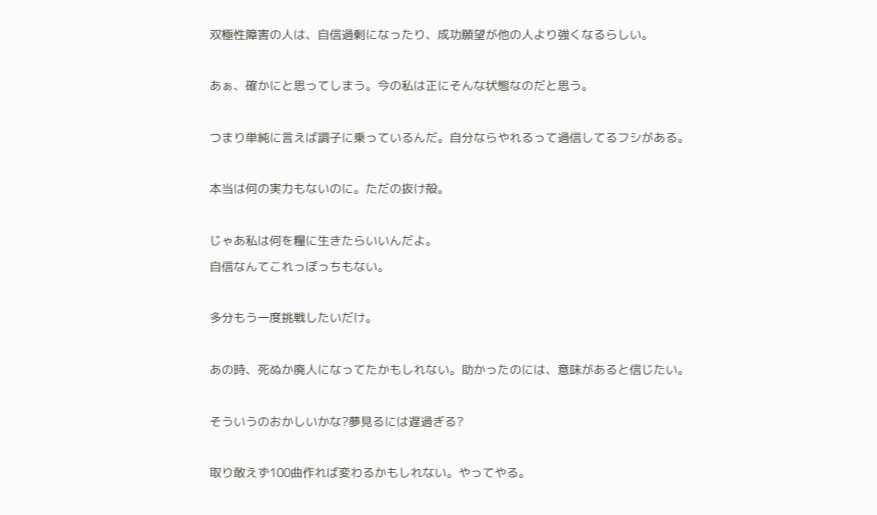双極性障害の人は、自信過剰になったり、成功願望が他の人より強くなるらしい。

あぁ、確かにと思ってしまう。今の私は正にそんな状態なのだと思う。

つまり単純に言えば調子に乗っているんだ。自分ならやれるって過信してるフシがある。

本当は何の実力もないのに。ただの抜け殻。

じゃあ私は何を糧に生きたらいいんだよ。
自信なんてこれっぽっちもない。

多分もう一度挑戦したいだけ。

あの時、死ぬか廃人になってたかもしれない。助かったのには、意味があると信じたい。

そういうのおかしいかな?夢見るには遅過ぎる?

取り敢えず100曲作れば変わるかもしれない。やってやる。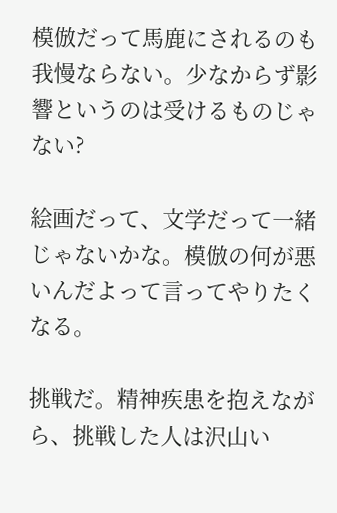模倣だって馬鹿にされるのも我慢ならない。少なからず影響というのは受けるものじゃない?

絵画だって、文学だって一緒じゃないかな。模倣の何が悪いんだよって言ってやりたくなる。

挑戦だ。精神疾患を抱えながら、挑戦した人は沢山い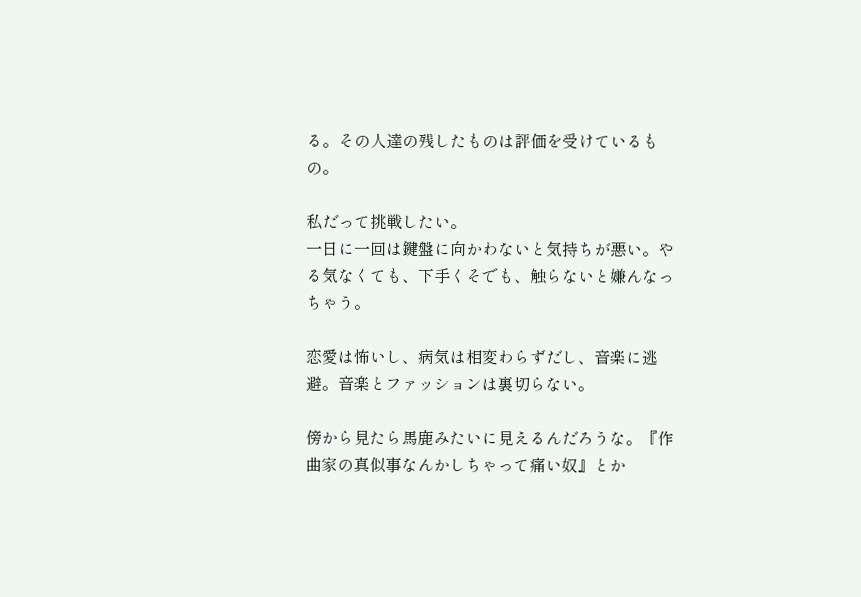る。その人達の残したものは評価を受けているもの。

私だって挑戦したい。
一日に一回は鍵盤に向かわないと気持ちが悪い。やる気なくても、下手くそでも、触らないと嫌んなっちゃう。

恋愛は怖いし、病気は相変わらずだし、音楽に逃避。音楽とファッションは裏切らない。

傍から見たら馬鹿みたいに見えるんだろうな。『作曲家の真似事なんかしちゃって痛い奴』とか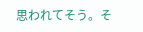思われてそう。そ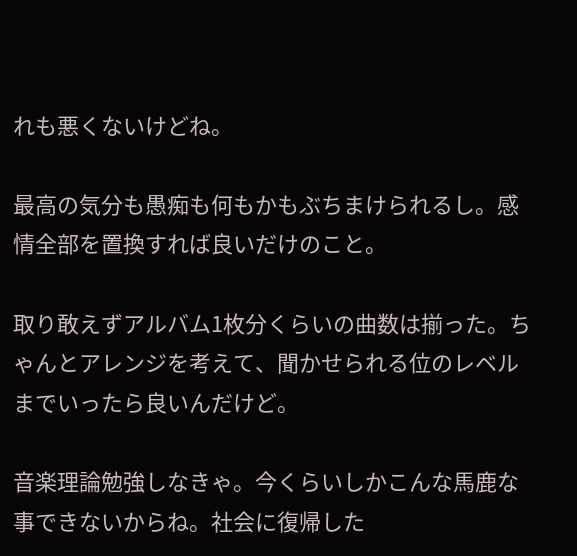れも悪くないけどね。

最高の気分も愚痴も何もかもぶちまけられるし。感情全部を置換すれば良いだけのこと。

取り敢えずアルバム1枚分くらいの曲数は揃った。ちゃんとアレンジを考えて、聞かせられる位のレベルまでいったら良いんだけど。

音楽理論勉強しなきゃ。今くらいしかこんな馬鹿な事できないからね。社会に復帰した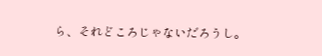ら、それどころじゃないだろうし。